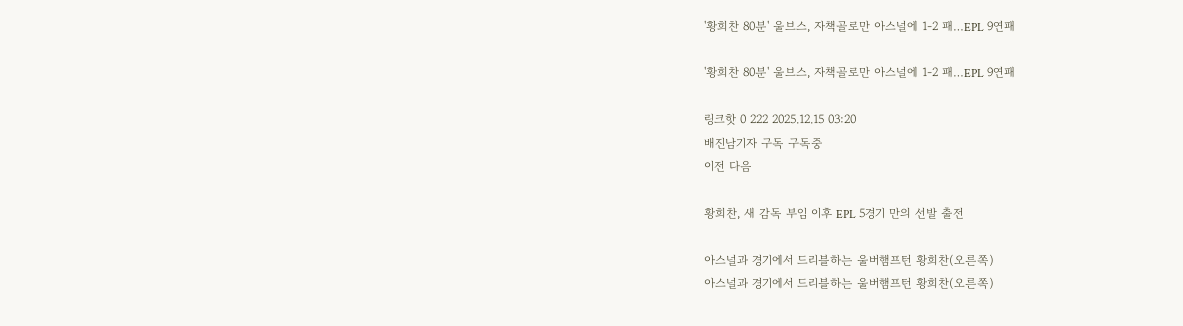'황희찬 80분' 울브스, 자책골로만 아스널에 1-2 패…EPL 9연패

'황희찬 80분' 울브스, 자책골로만 아스널에 1-2 패…EPL 9연패

링크핫 0 222 2025.12.15 03:20
배진남기자 구독 구독중
이전 다음

황희찬, 새 감독 부임 이후 EPL 5경기 만의 선발 출전

아스널과 경기에서 드리블하는 울버햄프턴 황희찬(오른쪽)
아스널과 경기에서 드리블하는 울버햄프턴 황희찬(오른쪽)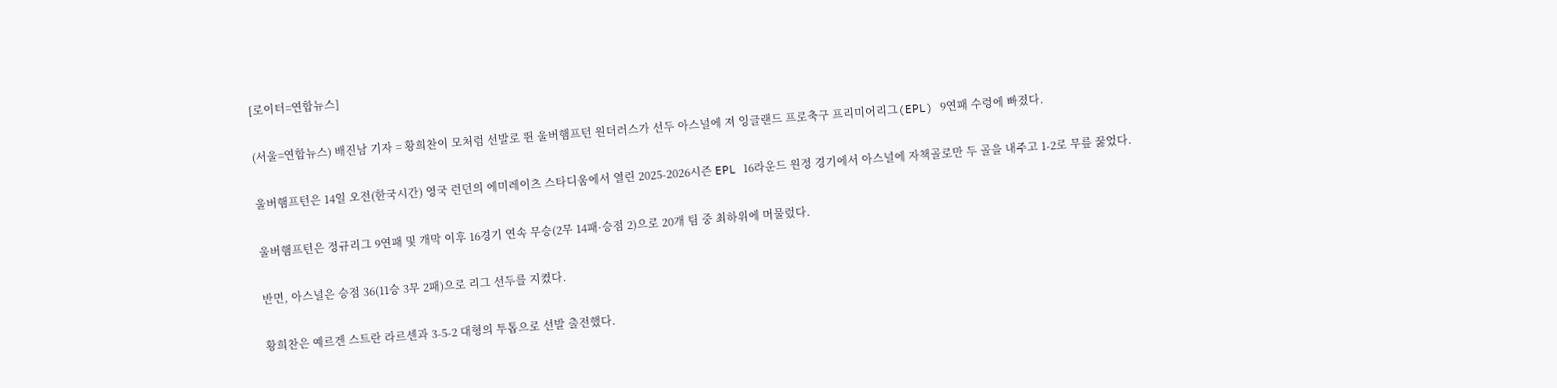[로이터=연합뉴스]

(서울=연합뉴스) 배진남 기자 = 황희찬이 모처럼 선발로 뛴 울버햄프턴 원더러스가 선두 아스널에 져 잉글랜드 프로축구 프리미어리그(EPL) 9연패 수렁에 빠졌다.

울버햄프턴은 14일 오전(한국시간) 영국 런던의 에미레이츠 스타디움에서 열린 2025-2026시즌 EPL 16라운드 원정 경기에서 아스널에 자책골로만 두 골을 내주고 1-2로 무릎 꿇었다.

울버햄프턴은 정규리그 9연패 및 개막 이후 16경기 연속 무승(2무 14패·승점 2)으로 20개 팀 중 최하위에 머물렀다.

반면, 아스널은 승점 36(11승 3무 2패)으로 리그 선두를 지켰다.

황희찬은 예르겐 스트란 라르센과 3-5-2 대형의 투톱으로 선발 출전했다.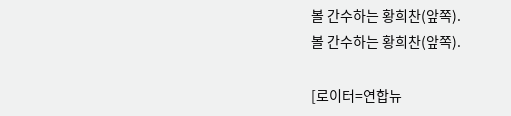볼 간수하는 황희찬(앞쪽).
볼 간수하는 황희찬(앞쪽).

[로이터=연합뉴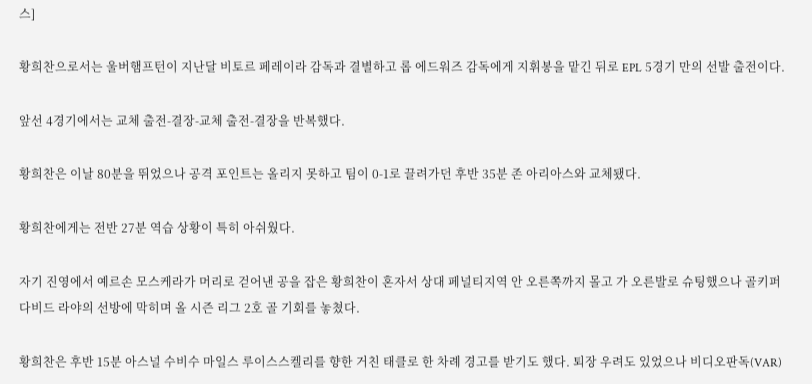스]

황희찬으로서는 울버햄프턴이 지난달 비토르 페레이라 감독과 결별하고 롭 에드워즈 감독에게 지휘봉을 맡긴 뒤로 EPL 5경기 만의 선발 출전이다.

앞선 4경기에서는 교체 출전-결장-교체 출전-결장을 반복했다.

황희찬은 이날 80분을 뛰었으나 공격 포인트는 올리지 못하고 팀이 0-1로 끌려가던 후반 35분 존 아리아스와 교체됐다.

황희찬에게는 전반 27분 역습 상황이 특히 아쉬웠다.

자기 진영에서 예르손 모스케라가 머리로 걷어낸 공을 잡은 황희찬이 혼자서 상대 페널티지역 안 오른쪽까지 몰고 가 오른발로 슈팅했으나 골키퍼 다비드 라야의 선방에 막히며 올 시즌 리그 2호 골 기회를 놓쳤다.

황희찬은 후반 15분 아스널 수비수 마일스 루이스스켈리를 향한 거친 태클로 한 차례 경고를 받기도 했다. 퇴장 우려도 있었으나 비디오판독(VAR)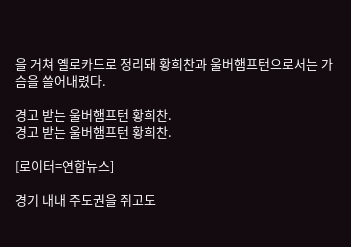을 거쳐 옐로카드로 정리돼 황희찬과 울버햄프턴으로서는 가슴을 쓸어내렸다.

경고 받는 울버햄프턴 황희찬.
경고 받는 울버햄프턴 황희찬.

[로이터=연합뉴스]

경기 내내 주도권을 쥐고도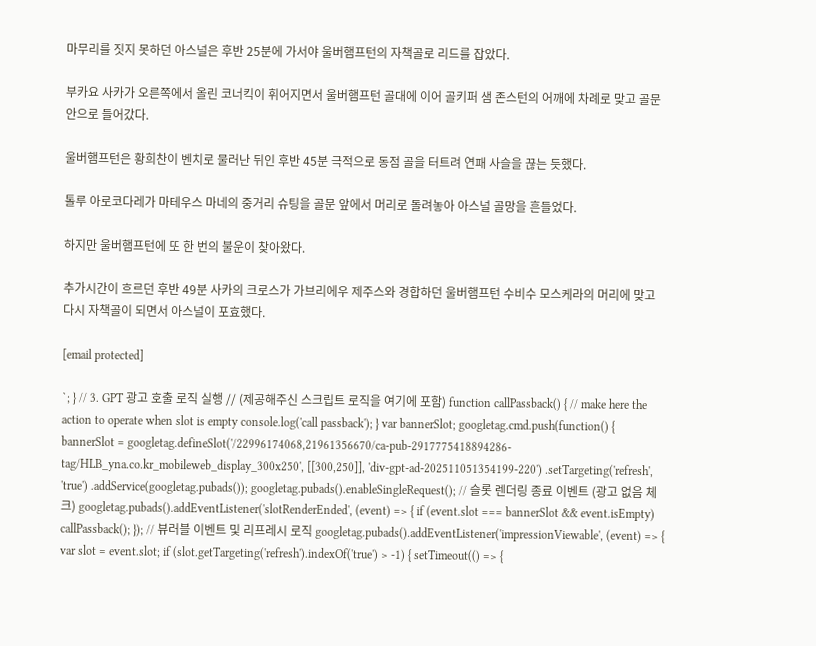마무리를 짓지 못하던 아스널은 후반 25분에 가서야 울버햄프턴의 자책골로 리드를 잡았다.

부카요 사카가 오른쪽에서 올린 코너킥이 휘어지면서 울버햄프턴 골대에 이어 골키퍼 샘 존스턴의 어깨에 차례로 맞고 골문 안으로 들어갔다.

울버햄프턴은 황희찬이 벤치로 물러난 뒤인 후반 45분 극적으로 동점 골을 터트려 연패 사슬을 끊는 듯했다.

톨루 아로코다레가 마테우스 마네의 중거리 슈팅을 골문 앞에서 머리로 돌려놓아 아스널 골망을 흔들었다.

하지만 울버햄프턴에 또 한 번의 불운이 찾아왔다.

추가시간이 흐르던 후반 49분 사카의 크로스가 가브리에우 제주스와 경합하던 울버햄프턴 수비수 모스케라의 머리에 맞고 다시 자책골이 되면서 아스널이 포효했다.

[email protected]

`; } // 3. GPT 광고 호출 로직 실행 // (제공해주신 스크립트 로직을 여기에 포함) function callPassback() { // make here the action to operate when slot is empty console.log('call passback'); } var bannerSlot; googletag.cmd.push(function() { bannerSlot = googletag.defineSlot('/22996174068,21961356670/ca-pub-2917775418894286-tag/HLB_yna.co.kr_mobileweb_display_300x250', [[300,250]], 'div-gpt-ad-202511051354199-220') .setTargeting('refresh', 'true') .addService(googletag.pubads()); googletag.pubads().enableSingleRequest(); // 슬롯 렌더링 종료 이벤트 (광고 없음 체크) googletag.pubads().addEventListener('slotRenderEnded', (event) => { if (event.slot === bannerSlot && event.isEmpty) callPassback(); }); // 뷰러블 이벤트 및 리프레시 로직 googletag.pubads().addEventListener('impressionViewable', (event) => { var slot = event.slot; if (slot.getTargeting('refresh').indexOf('true') > -1) { setTimeout(() => {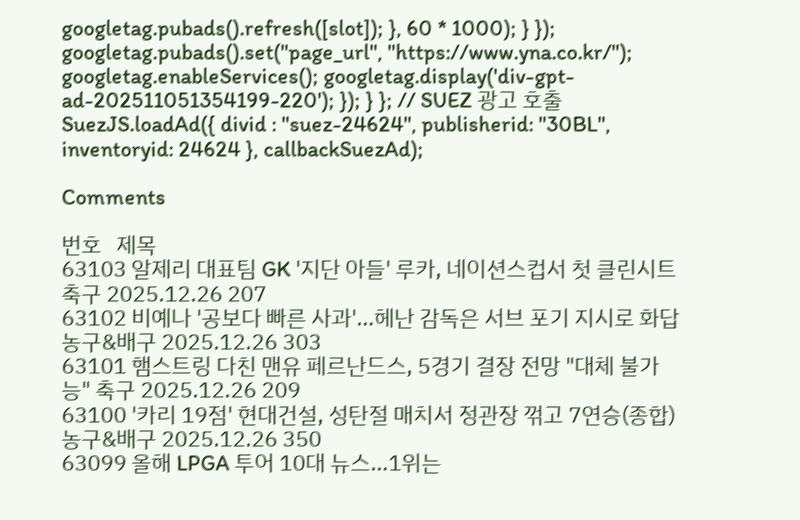googletag.pubads().refresh([slot]); }, 60 * 1000); } }); googletag.pubads().set("page_url", "https://www.yna.co.kr/"); googletag.enableServices(); googletag.display('div-gpt-ad-202511051354199-220'); }); } }; // SUEZ 광고 호출 SuezJS.loadAd({ divid : "suez-24624", publisherid: "30BL", inventoryid: 24624 }, callbackSuezAd);

Comments

번호   제목
63103 알제리 대표팀 GK '지단 아들' 루카, 네이션스컵서 첫 클린시트 축구 2025.12.26 207
63102 비예나 '공보다 빠른 사과'…헤난 감독은 서브 포기 지시로 화답 농구&배구 2025.12.26 303
63101 햄스트링 다친 맨유 페르난드스, 5경기 결장 전망 "대체 불가능" 축구 2025.12.26 209
63100 '카리 19점' 현대건설, 성탄절 매치서 정관장 꺾고 7연승(종합) 농구&배구 2025.12.26 350
63099 올해 LPGA 투어 10대 뉴스…1위는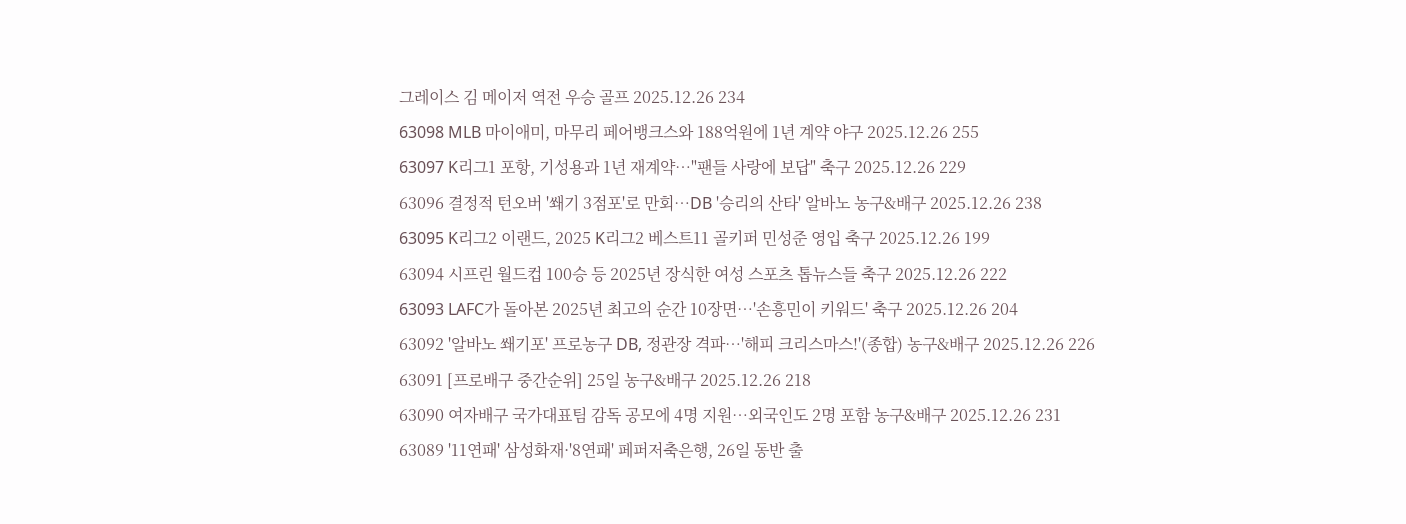그레이스 김 메이저 역전 우승 골프 2025.12.26 234
63098 MLB 마이애미, 마무리 페어뱅크스와 188억원에 1년 계약 야구 2025.12.26 255
63097 K리그1 포항, 기성용과 1년 재계약…"팬들 사랑에 보답" 축구 2025.12.26 229
63096 결정적 턴오버 '쐐기 3점포'로 만회…DB '승리의 산타' 알바노 농구&배구 2025.12.26 238
63095 K리그2 이랜드, 2025 K리그2 베스트11 골키퍼 민성준 영입 축구 2025.12.26 199
63094 시프린 월드컵 100승 등 2025년 장식한 여성 스포츠 톱뉴스들 축구 2025.12.26 222
63093 LAFC가 돌아본 2025년 최고의 순간 10장면…'손흥민이 키워드' 축구 2025.12.26 204
63092 '알바노 쐐기포' 프로농구 DB, 정관장 격파…'해피 크리스마스!'(종합) 농구&배구 2025.12.26 226
63091 [프로배구 중간순위] 25일 농구&배구 2025.12.26 218
63090 여자배구 국가대표팀 감독 공모에 4명 지원…외국인도 2명 포함 농구&배구 2025.12.26 231
63089 '11연패' 삼성화재·'8연패' 페퍼저축은행, 26일 동반 출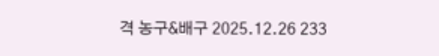격 농구&배구 2025.12.26 233